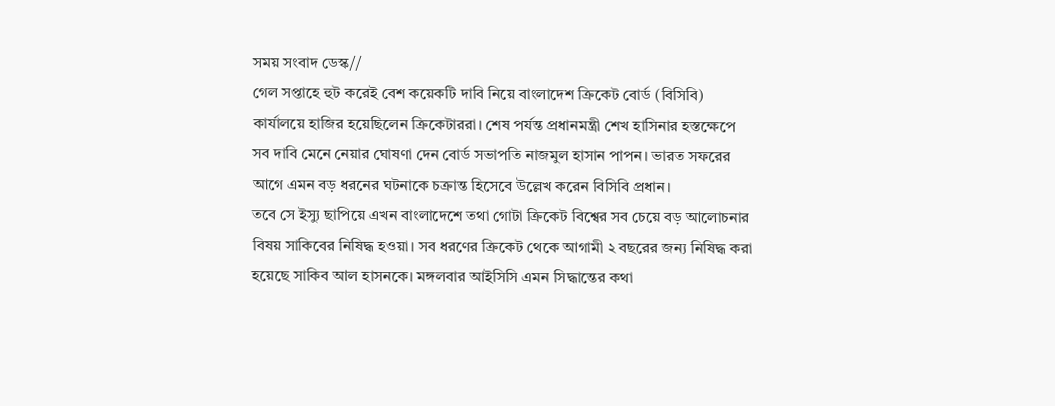সময় সংবাদ ডেস্ক//
গেল সপ্তাহে হুট করেই বেশ কয়েকটি দাবি নিয়ে বাংলাদেশ ক্রিকেট বোর্ড (বিসিবি) কার্যালয়ে হাজির হয়েছিলেন ক্রিকেটাররা। শেষ পর্যন্ত প্রধানমন্ত্রী শেখ হাসিনার হস্তক্ষেপে সব দাবি মেনে নেয়ার ঘোষণা দেন বোর্ড সভাপতি নাজমুল হাসান পাপন। ভারত সফরের আগে এমন বড় ধরনের ঘটনাকে চক্রান্ত হিসেবে উল্লেখ করেন বিসিবি প্রধান।
তবে সে ইস্যু ছাপিয়ে এখন বাংলাদেশে তথা গোটা ক্রিকেট বিশ্বের সব চেয়ে বড় আলোচনার বিষয় সাকিবের নিষিদ্ধ হওয়া। সব ধরণের ক্রিকেট থেকে আগামী ২ বছরের জন্য নিষিদ্ধ করা হয়েছে সাকিব আল হাসনকে। মঙ্গলবার আইসিসি এমন সিদ্ধান্তের কথা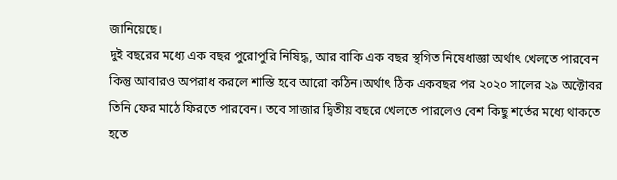জানিয়েছে।
দুই বছরের মধ্যে এক বছর পুরোপুরি নিষিদ্ধ, আর বাকি এক বছর স্থগিত নিষেধাজ্ঞা অর্থাৎ খেলতে পারবেন কিন্তু আবারও অপরাধ করলে শাস্তি হবে আরো কঠিন।অর্থাৎ ঠিক একবছর পর ২০২০ সালের ২৯ অক্টোবর তিনি ফের মাঠে ফিরতে পারবেন। তবে সাজার দ্বিতীয় বছরে খেলতে পারলেও বেশ কিছু শর্তের মধ্যে থাকতে হতে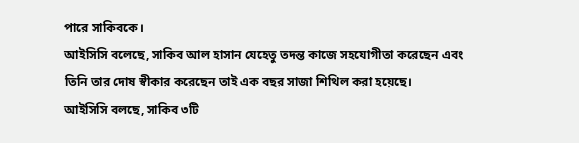পারে সাকিবকে।
আইসিসি বলেছে, সাকিব আল হাসান যেহেতু তদন্ত কাজে সহযোগীতা করেছেন এবং তিনি তার দোষ স্বীকার করেছেন তাই এক বছর সাজা শিথিল করা হয়েছে।
আইসিসি বলছে, সাকিব ৩টি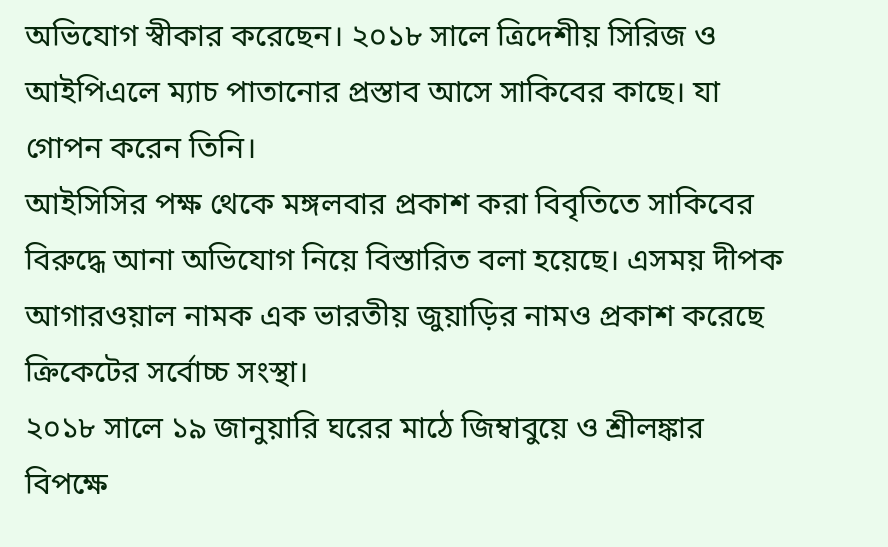অভিযোগ স্বীকার করেছেন। ২০১৮ সালে ত্রিদেশীয় সিরিজ ও আইপিএলে ম্যাচ পাতানোর প্রস্তাব আসে সাকিবের কাছে। যা গোপন করেন তিনি।
আইসিসির পক্ষ থেকে মঙ্গলবার প্রকাশ করা বিবৃতিতে সাকিবের বিরুদ্ধে আনা অভিযোগ নিয়ে বিস্তারিত বলা হয়েছে। এসময় দীপক আগারওয়াল নামক এক ভারতীয় জুয়াড়ির নামও প্রকাশ করেছে ক্রিকেটের সর্বোচ্চ সংস্থা।
২০১৮ সালে ১৯ জানুয়ারি ঘরের মাঠে জিম্বাবুয়ে ও শ্রীলঙ্কার বিপক্ষে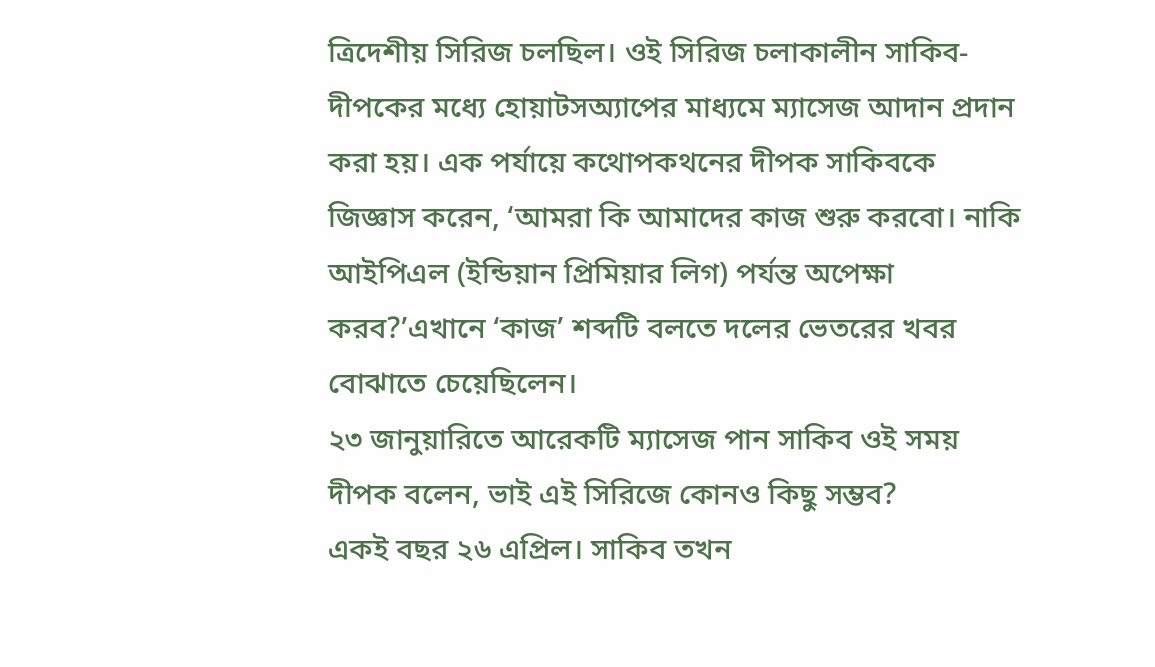ত্রিদেশীয় সিরিজ চলছিল। ওই সিরিজ চলাকালীন সাকিব-দীপকের মধ্যে হোয়াটসঅ্যাপের মাধ্যমে ম্যাসেজ আদান প্রদান করা হয়। এক পর্যায়ে কথোপকথনের দীপক সাকিবকে জিজ্ঞাস করেন, ‘আমরা কি আমাদের কাজ শুরু করবো। নাকি আইপিএল (ইন্ডিয়ান প্রিমিয়ার লিগ) পর্যন্ত অপেক্ষা করব?’এখানে ‘কাজ’ শব্দটি বলতে দলের ভেতরের খবর বোঝাতে চেয়েছিলেন।
২৩ জানুয়ারিতে আরেকটি ম্যাসেজ পান সাকিব ওই সময় দীপক বলেন, ভাই এই সিরিজে কোনও কিছু সম্ভব?
একই বছর ২৬ এপ্রিল। সাকিব তখন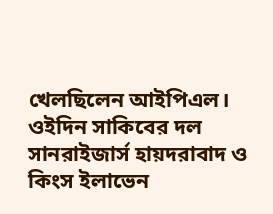খেলছিলেন আইপিএল। ওইদিন সাকিবের দল সানরাইজার্স হায়দরাবাদ ও কিংস ইলাভেন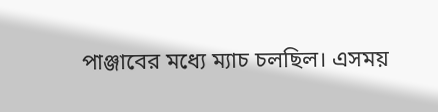পাঞ্জাবের মধ্যে ম্যাচ চলছিল। এসময়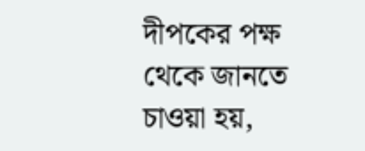দীপকের পক্ষ থেকে জানতে চাওয়া হয়,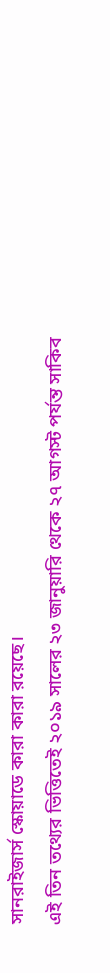সানরাইজার্স স্কোয়াডে কারা কারা রয়েছে।
এই তিন তথ্যের ভিত্তিতেই ২০১৯ সালের ২৩ জানুয়ারি থেকে ২৭ আগস্ট পর্যন্ত সাকিব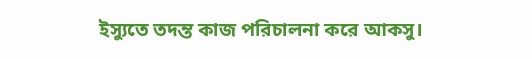ইস্যুতে তদন্ত কাজ পরিচালনা করে আকসু।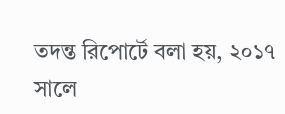তদন্ত রিপোর্টে বলা হয়, ২০১৭ সালে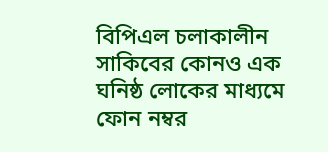বিপিএল চলাকালীন সাকিবের কোনও এক ঘনিষ্ঠ লোকের মাধ্যমে ফোন নম্বর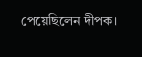পেয়েছিলেন দীপক।